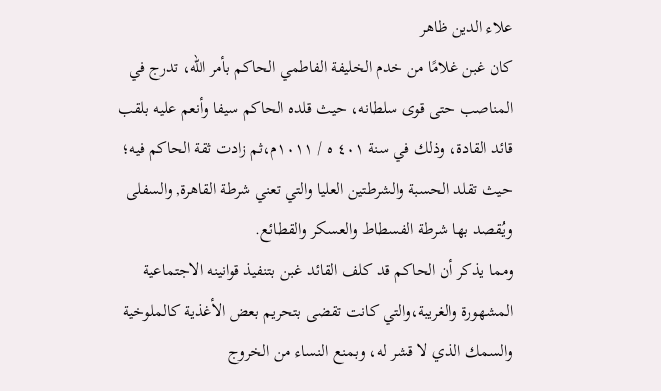علاء الدين ظاهر
كان غبن غلامًا من خدم الخليفة الفاطمي الحاكم بأمر الله، تدرج في المناصب حتى قوى سلطانه، حيث قلده الحاكم سيفا وأنعم عليه بلقب قائد القادة، وذلك في سنة ٤٠١ ه / ١٠١١م،ثم زادت ثقة الحاكم فيه؛ حيث تقلد الحسبة والشرطتين العليا والتي تعني شرطة القاهرة, والسفلى ويُقصد بها شرطة الفسطاط والعسكر والقطائع.
ومما يذكر أن الحاكم قد كلف القائد غبن بتنفيذ قوانينه الاجتماعية المشهورة والغريبة،والتي كانت تقضى بتحريم بعض الأغذية كالملوخية والسمك الذي لا قشر له، وبمنع النساء من الخروج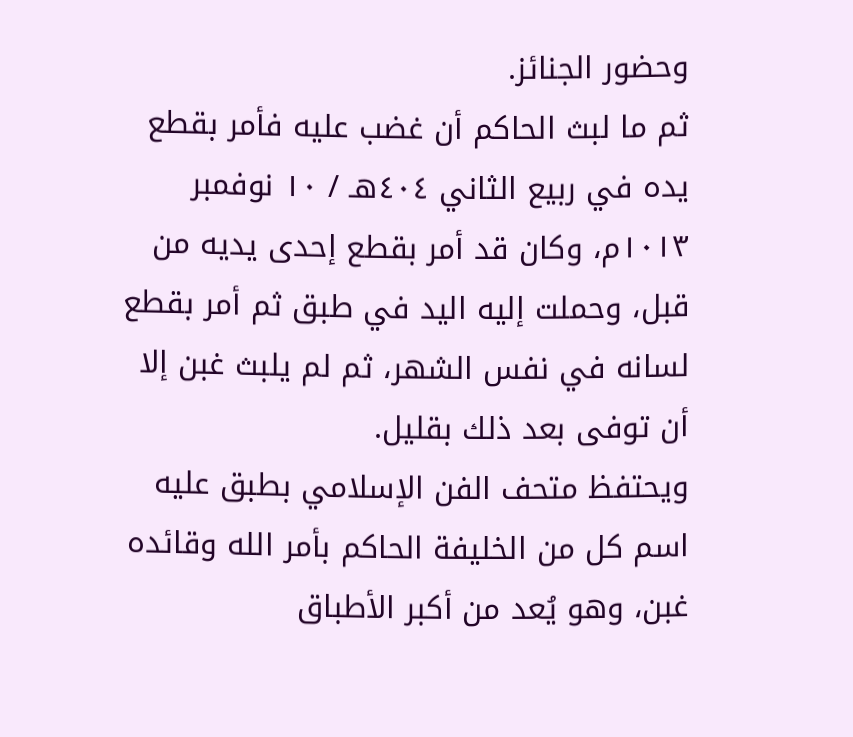وحضور الجنائز.
ثم ما لبث الحاكم أن غضب عليه فأمر بقطع يده في ربيع الثاني ٤٠٤هـ / ١٠ نوفمبر ١٠١٣م، وكان قد أمر بقطع إحدى يديه من قبل، وحملت إليه اليد في طبق ثم أمر بقطع لسانه في نفس الشهر، ثم لم يلبث غبن إلا أن توفى بعد ذلك بقليل.
ويحتفظ متحف الفن الإسلامي بطبق عليه اسم كل من الخليفة الحاكم بأمر الله وقائده غبن، وهو يُعد من أكبر الأطباق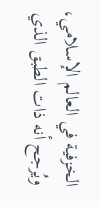الخزفية في العالم الإسلامي، ويُرجح أنه ذات الطبق الذي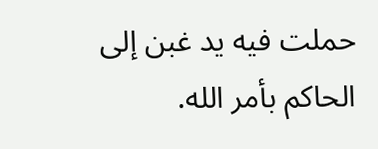حملت فيه يد غبن إلى الحاكم بأمر الله.